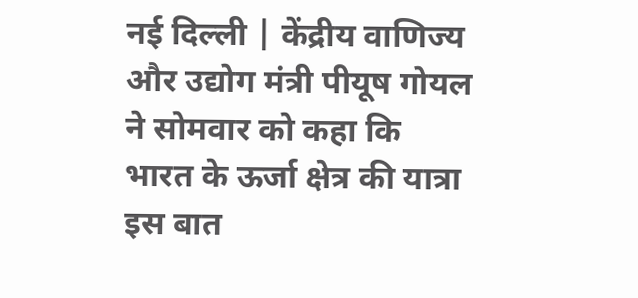नई दिल्ली | केंद्रीय वाणिज्य और उद्योग मंत्री पीयूष गोयल ने सोमवार को कहा कि भारत के ऊर्जा क्षेत्र की यात्रा इस बात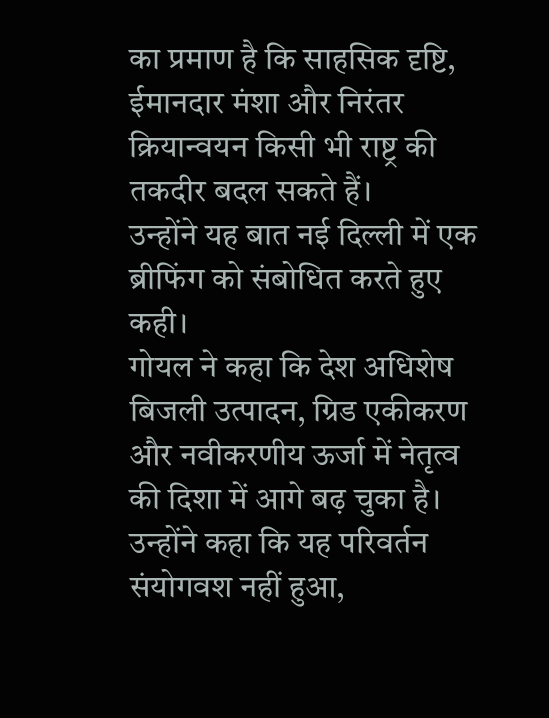का प्रमाण है कि साहसिक दृष्टि, ईमानदार मंशा और निरंतर क्रियान्वयन किसी भी राष्ट्र की तकदीर बदल सकते हैं।
उन्होंने यह बात नई दिल्ली में एक ब्रीफिंग को संबोधित करते हुए कही।
गोयल ने कहा कि देश अधिशेष बिजली उत्पादन, ग्रिड एकीकरण और नवीकरणीय ऊर्जा में नेतृत्व की दिशा में आगे बढ़ चुका है।
उन्होंने कहा कि यह परिवर्तन संयोगवश नहीं हुआ,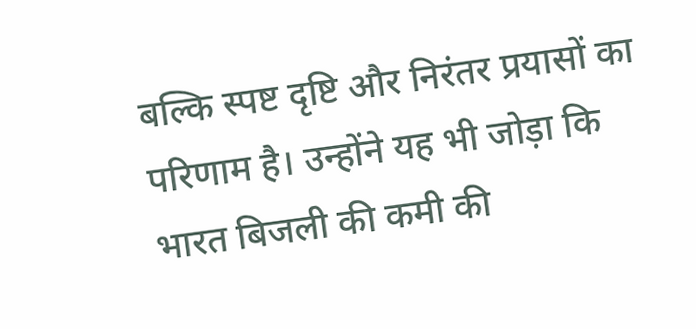बल्कि स्पष्ट दृष्टि और निरंतर प्रयासों का परिणाम है। उन्होंने यह भी जोड़ा कि भारत बिजली की कमी की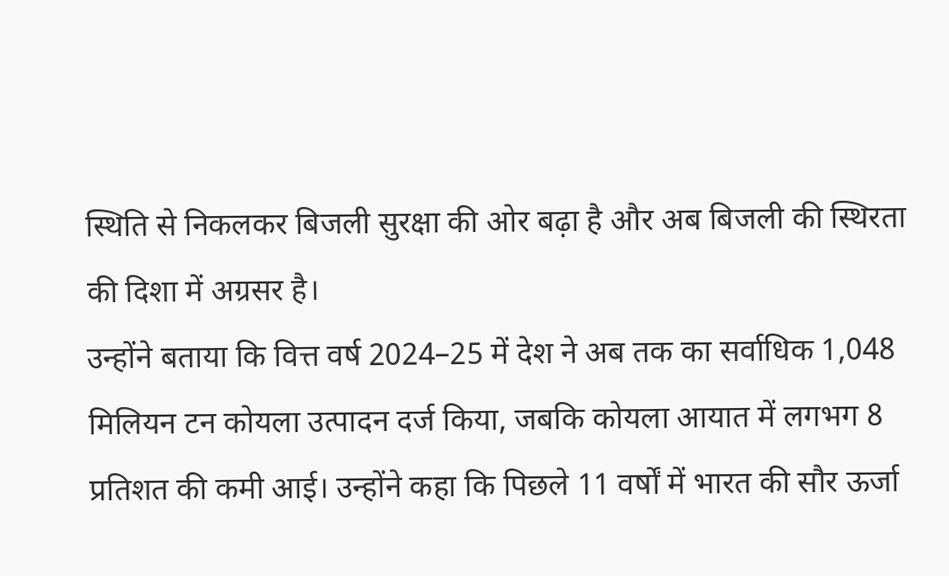स्थिति से निकलकर बिजली सुरक्षा की ओर बढ़ा है और अब बिजली की स्थिरता की दिशा में अग्रसर है।
उन्होंने बताया कि वित्त वर्ष 2024–25 में देश ने अब तक का सर्वाधिक 1,048 मिलियन टन कोयला उत्पादन दर्ज किया, जबकि कोयला आयात में लगभग 8 प्रतिशत की कमी आई। उन्होंने कहा कि पिछले 11 वर्षों में भारत की सौर ऊर्जा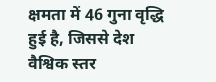क्षमता में 46 गुना वृद्धि हुई है, जिससे देश वैश्विक स्तर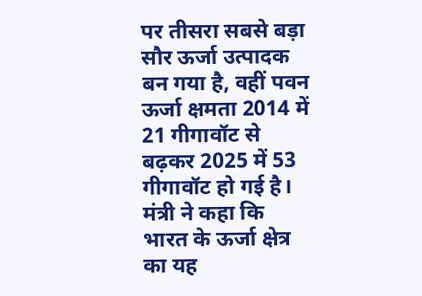पर तीसरा सबसे बड़ा सौर ऊर्जा उत्पादक बन गया है, वहीं पवन ऊर्जा क्षमता 2014 में 21 गीगावॉट से बढ़कर 2025 में 53 गीगावॉट हो गई है।
मंत्री ने कहा कि भारत के ऊर्जा क्षेत्र का यह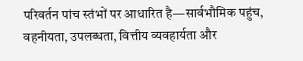परिवर्तन पांच स्तंभों पर आधारित है—सार्वभौमिक पहुंच, वहनीयता, उपलब्धता, वित्तीय व्यवहार्यता और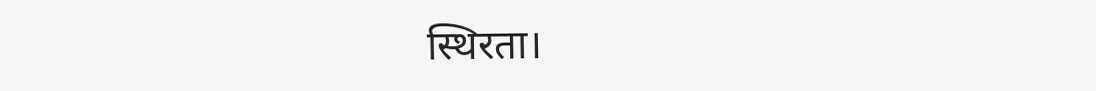स्थिरता।